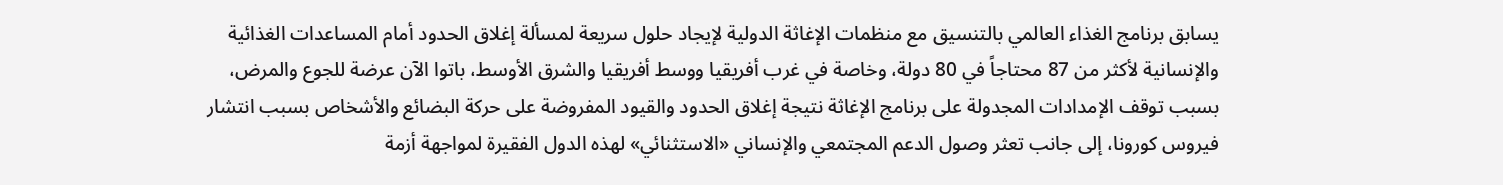يسابق برنامج الغذاء العالمي بالتنسيق مع منظمات الإغاثة الدولية لإيجاد حلول سريعة لمسألة إغلاق الحدود أمام المساعدات الغذائية والإنسانية لأكثر من 87 محتاجاً في 80 دولة، وخاصة في غرب أفريقيا ووسط أفريقيا والشرق الأوسط، باتوا الآن عرضة للجوع والمرض، بسبب توقف الإمدادات المجدولة على برنامج الإغاثة نتيجة إغلاق الحدود والقيود المفروضة على حركة البضائع والأشخاص بسبب انتشار فيروس كورونا، إلى جانب تعثر وصول الدعم المجتمعي والإنساني «الاستثنائي» لهذه الدول الفقيرة لمواجهة أزمة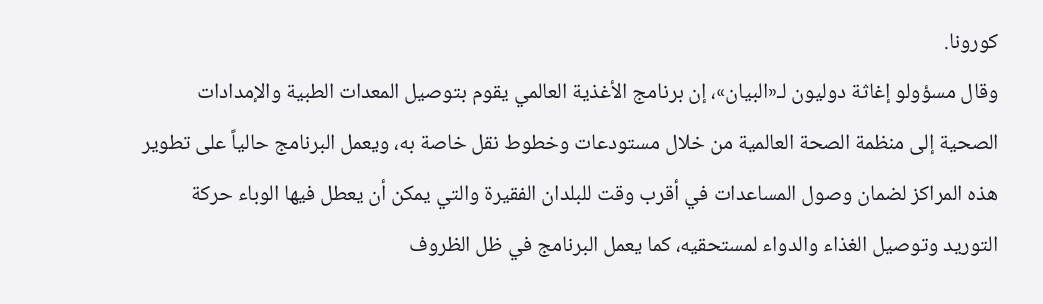كورونا.
وقال مسؤولو إغاثة دوليون لـ«البيان»، إن برنامج الأغذية العالمي يقوم بتوصيل المعدات الطبية والإمدادات الصحية إلى منظمة الصحة العالمية من خلال مستودعات وخطوط نقل خاصة به، ويعمل البرنامج حالياً على تطوير هذه المراكز لضمان وصول المساعدات في أقرب وقت للبلدان الفقيرة والتي يمكن أن يعطل فيها الوباء حركة التوريد وتوصيل الغذاء والدواء لمستحقيه، كما يعمل البرنامج في ظل الظروف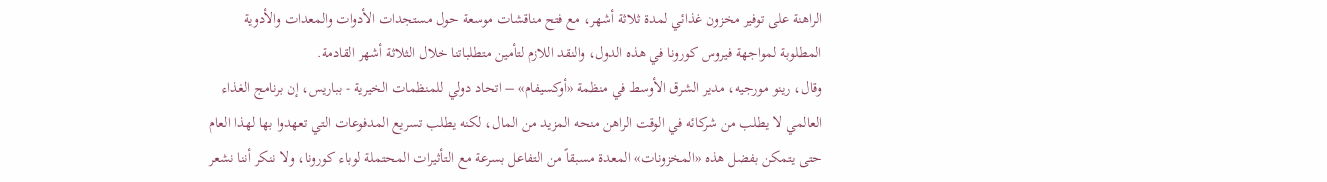الراهنة على توفير مخزون غذائي لمدة ثلاثة أشهر، مع فتح مناقشات موسعة حول مستجدات الأدوات والمعدات والأدوية المطلوبة لمواجهة فيروس كورونا في هذه الدول، والنقد اللازم لتأمين متطلباتنا خلال الثلاثة أشهر القادمة.
وقال، رينو مورجيه، مدير الشرق الأوسط في منظمة «أوكسيفام» – اتحاد دولي للمنظمات الخيرية - بباريس، إن برنامج الغذاء العالمي لا يطلب من شركائه في الوقت الراهن منحه المزيد من المال، لكنه يطلب تسريع المدفوعات التي تعهدوا بها لهذا العام حتى يتمكن بفضل هذه «المخزونات» المعدة مسبقاً من التفاعل بسرعة مع التأثيرات المحتملة لوباء كورونا، ولا ننكر أننا نشعر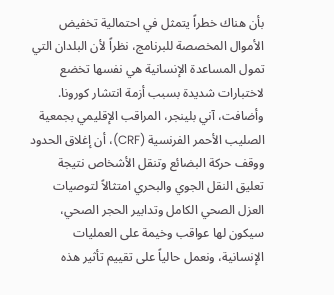بأن هناك خطراً يتمثل في احتمالية تخفيض الأموال المخصصة للبرنامج، نظراً لأن البلدان التي تمول المساعدة الإنسانية هي نفسها تخضع لاختبارات شديدة بسبب أزمة انتشار كورونا.
وأضافت، آني بلينجر، المراقب الإقليمي بجمعية الصليب الأحمر الفرنسية (CRF)، أن إغلاق الحدود ووقف حركة البضائع وتنقل الأشخاص نتيجة تعليق النقل الجوي والبحري امتثالاً لتوصيات العزل الصحي الكامل وتدابير الحجر الصحي، سيكون لها عواقب وخيمة على العمليات الإنسانية، ونعمل حالياً على تقييم تأثير هذه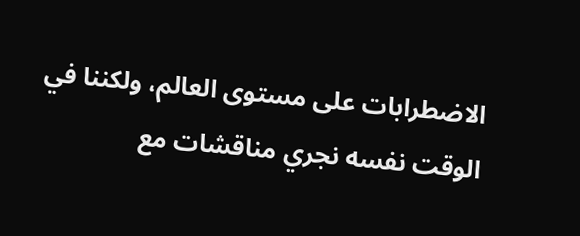الاضطرابات على مستوى العالم، ولكننا في الوقت نفسه نجري مناقشات مع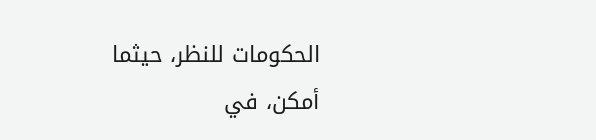الحكومات للنظر، حيثما أمكن، في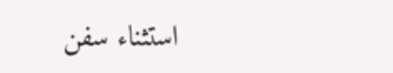استثناء سفن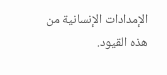الإمدادات الإنسانية من هذه القيود.